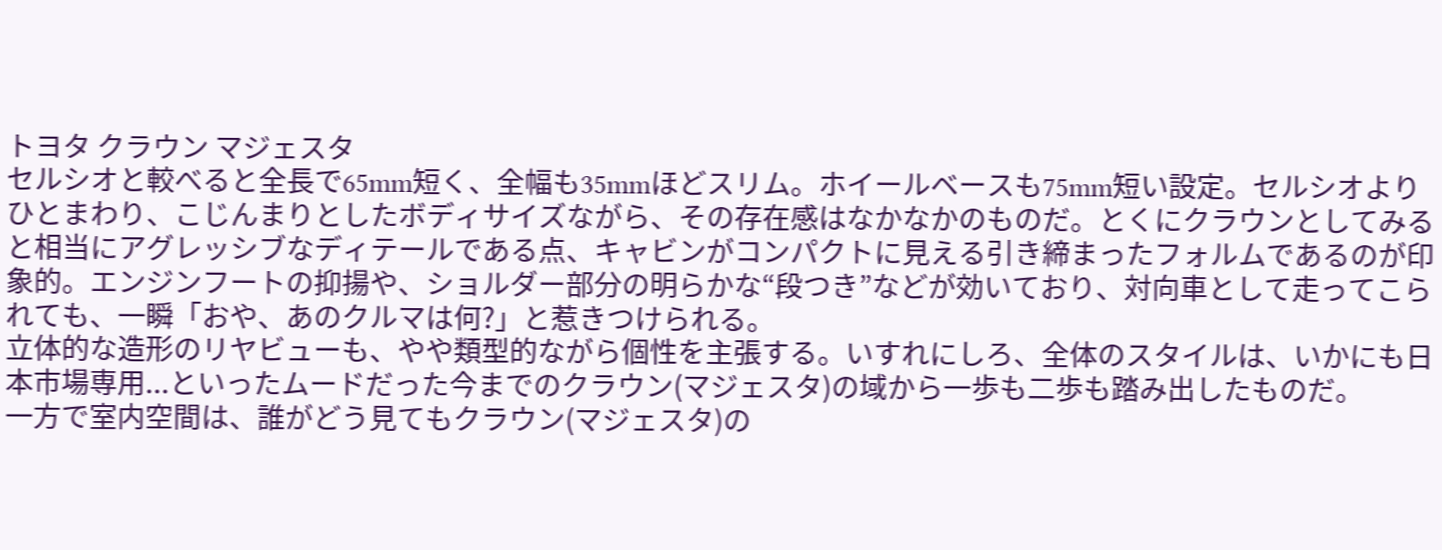トヨタ クラウン マジェスタ
セルシオと較べると全長で65mm短く、全幅も35mmほどスリム。ホイールベースも75mm短い設定。セルシオよりひとまわり、こじんまりとしたボディサイズながら、その存在感はなかなかのものだ。とくにクラウンとしてみると相当にアグレッシブなディテールである点、キャビンがコンパクトに見える引き締まったフォルムであるのが印象的。エンジンフートの抑揚や、ショルダー部分の明らかな“段つき”などが効いており、対向車として走ってこられても、一瞬「おや、あのクルマは何?」と惹きつけられる。
立体的な造形のリヤビューも、やや類型的ながら個性を主張する。いすれにしろ、全体のスタイルは、いかにも日本市場専用...といったムードだった今までのクラウン(マジェスタ)の域から一歩も二歩も踏み出したものだ。
一方で室内空間は、誰がどう見てもクラウン(マジェスタ)の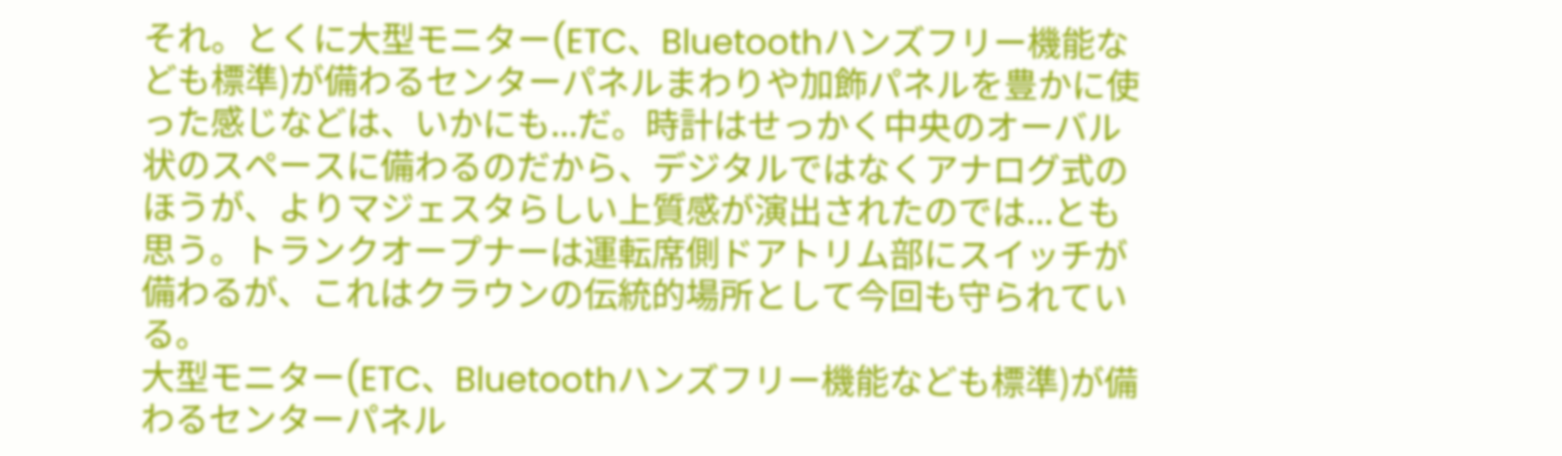それ。とくに大型モニター(ETC、Bluetoothハンズフリー機能なども標準)が備わるセンターパネルまわりや加飾パネルを豊かに使った感じなどは、いかにも...だ。時計はせっかく中央のオーバル状のスペースに備わるのだから、デジタルではなくアナログ式のほうが、よりマジェスタらしい上質感が演出されたのでは...とも思う。トランクオープナーは運転席側ドアトリム部にスイッチが備わるが、これはクラウンの伝統的場所として今回も守られている。
大型モニター(ETC、Bluetoothハンズフリー機能なども標準)が備わるセンターパネル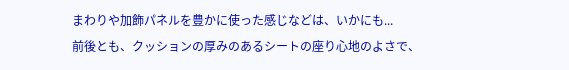まわりや加飾パネルを豊かに使った感じなどは、いかにも...
前後とも、クッションの厚みのあるシートの座り心地のよさで、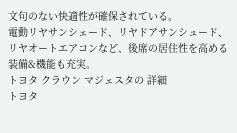文句のない快適性が確保されている。
電動リヤサンシェード、リヤドアサンシュード、リヤオートエアコンなど、後席の居住性を高める装備&機能も充実。
トヨタ クラウン マジェスタの 詳細
トヨタ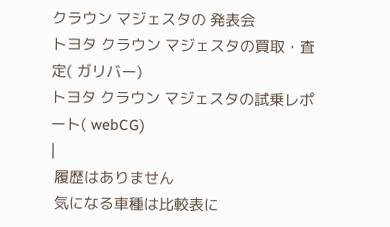クラウン マジェスタの 発表会
トヨタ クラウン マジェスタの買取・査定( ガリバー)
トヨタ クラウン マジェスタの試乗レポート( webCG)
|
 履歴はありません
 気になる車種は比較表に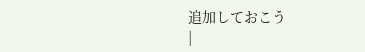追加しておこう
|